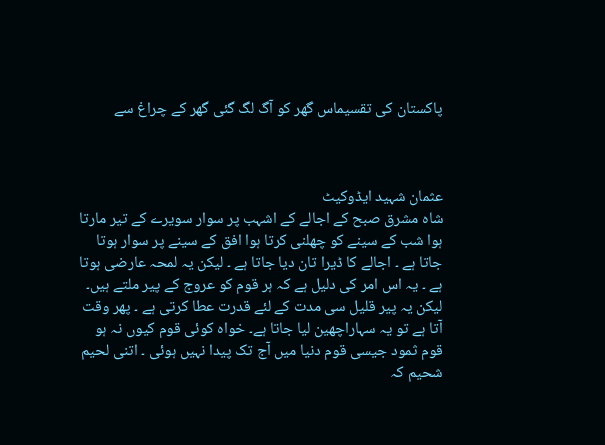پاکستان کی تقسیماس گھر کو آگ لگ گئی گھر کے چراغ سے



عثمان شہید ایڈوکیٹ
شاہ مشرق صبح کے اجالے کے اشہب پر سوار سویرے کے تیر مارتا ہوا شب کے سینے کو چھلنی کرتا ہوا افق کے سینے پر سوار ہوتا جاتا ہے ۔ اجالے کا ڈیرا تان دیا جاتا ہے ۔ لیکن یہ لمحہ عارضی ہوتا ہے ۔ یہ اس امر کی دلیل ہے کہ ہر قوم کو عروج کے پیر ملتے ہیں۔ لیکن یہ پیر قلیل سی مدت کے لئے قدرت عطا کرتی ہے ۔ پھر وقت آتا ہے تو یہ سہاراچھین لیا جاتا ہے۔ خواہ کوئی قوم کیوں نہ ہو قوم ثمود جیسی قوم دنیا میں آج تک پیدا نہیں ہوئی ۔ اتنی لحیم شحیم کہ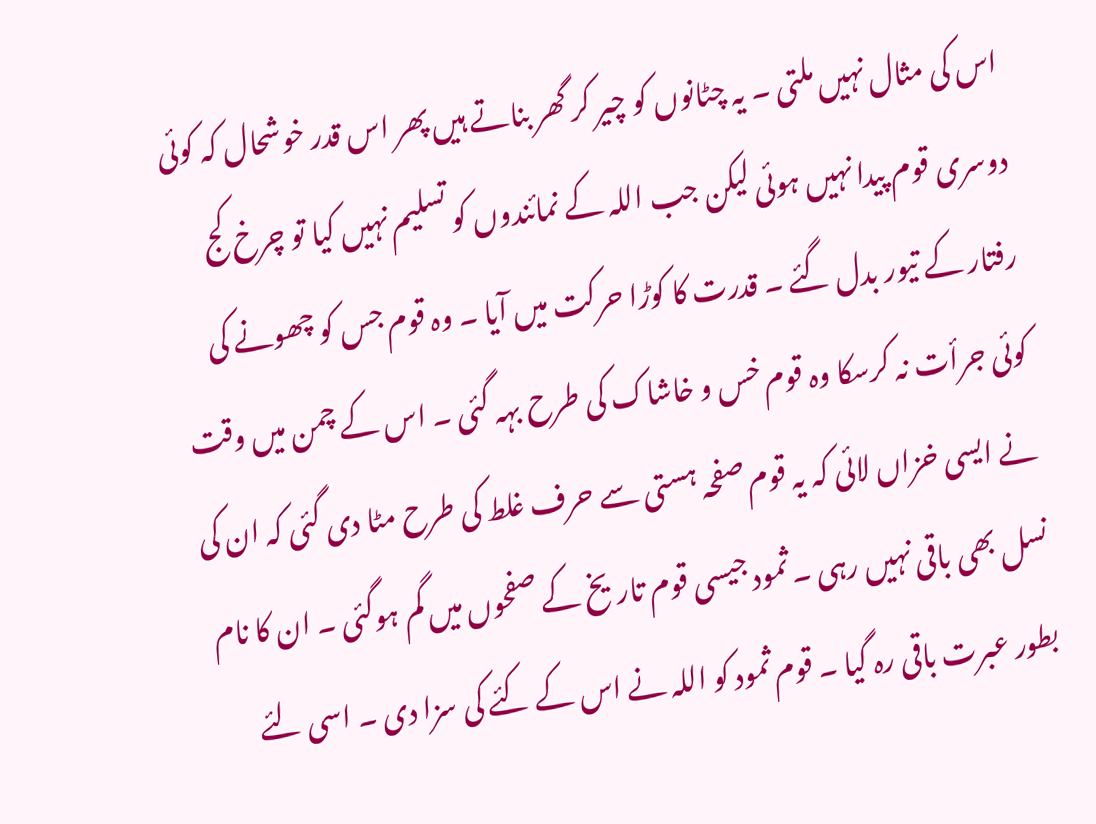اس کی مثال نہیں ملتی ۔ یہ چٹانوں کو چیر کر گھر بناتے ہیں پھر اس قدر خوشحال کہ کوئی دوسری قوم پیدا نہیں ہوئی لیکن جب اللہ کے نمائندوں کو تسلیم نہیں کیا تو چرخ کج رفتار کے تیور بدل گئے ۔ قدرت کا کوڑا حرکت میں آیا ۔ وہ قوم جس کو چھونے کی کوئی جرأت نہ کرسکا وہ قوم خس و خاشاک کی طرح بہہ گئی ۔ اس کے چمن میں وقت نے ایسی خزاں لائی کہ یہ قوم صفحہ ہستی سے حرف غلط کی طرح مٹا دی گئی کہ ان کی نسل بھی باقی نہیں رہی ۔ ثمود جیسی قوم تاریخ کے صفحوں میں گم ہوگئی ۔ ان کا نام بطور عبرت باقی رہ گیا ۔ قوم ثمود کو اللہ نے اس کے کئے کی سزا دی ۔ اسی لئے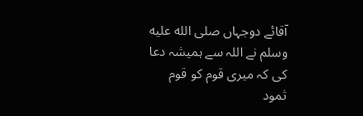آقائے دوجہاں صلى الله عليه وسلم نے اللہ سے ہمیشہ دعا کی کہ میری قوم کو قوم ثمود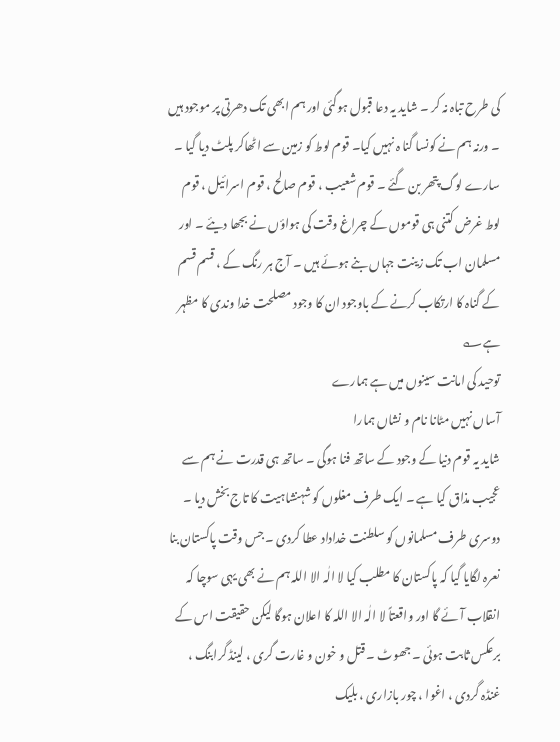کی طرح تباہ نہ کر ۔ شاید یہ دعا قبول ہوگئی اور ہم ابھی تک دھرتی پر موجود ہیں ۔ ورنہ ہم نے کونسا گنا ہ نہیں کیا۔ قوم لوط کو زمین سے اٹھاکر پلٹ دیا گیا ۔ سارے لوگ پتھر بن گئے ۔ قوم شعیب ، قوم صالح ، قوم اسرائیل ، قوم لوط غرض کتنی ہی قوموں کے چراغ وقت کی ہواؤں نے بجھا دیئے ۔ اور مسلمان اب تک زینت جہاں بنے ہوئے ہیں ۔ آج ہر رنگ کے ، قسم قسم کے گناہ کا ارتکاب کرنے کے باوجود ان کا وجود مصلحت خدا وندی کا مظہر ہے؎
توحید کی امانت سینوں میں ہے ہمارے
آساں نہیں مٹانا نام و نشاں ہمارا
شاید یہ قوم دنیا کے وجود کے ساتھ فنا ہوگی ۔ ساتھ ہی قدرت نے ہم سے عجیب مذاق کیا ہے ۔ ایک طرف مغلوں کو شہنشاہیت کا تاج بخش دیا ۔ دوسری طرف مسلمانوں کو سلطنت خداداد عطا کردی ۔ جس وقت پاکستان بنا نعرہ لگایا گیا کہ پاکستان کا مطلب کیا لا الٰہ الا اللہ ہم نے بھی یہی سوچا کہ انقلاب آئے گا اور واقعتاً لا الٰہ الا اللہ کا اعلان ہوگا لیکن حقیقت اس کے برعکس ثابت ہوئی ۔ جھوٹ ۔ قتل و خون و غارت گری ، لینڈ گرابنگ ، غنڈہ گردی ، اغوا ، چور بازاری ، بلیک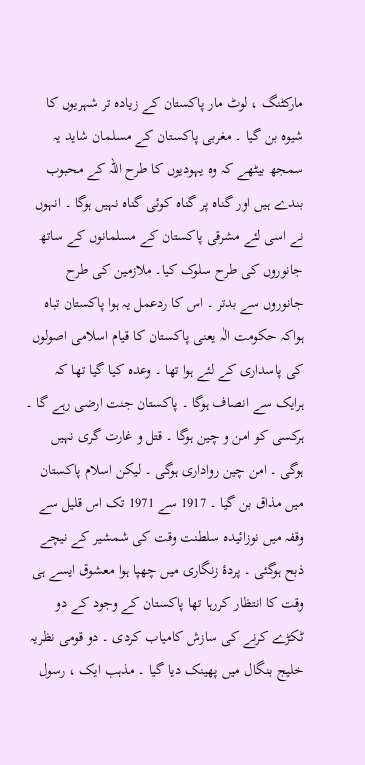مارکٹنگ ، لوٹ مار پاکستان کے زیادہ تر شہریوں کا شیوہ بن گیا ۔ مغربی پاکستان کے مسلمان شاید یہ سمجھ بیٹھے کہ وہ یہودیوں کا طرح اللہ کے محبوب بندے ہیں اور گناہ پر گناہ کوئی گناہ نہیں ہوگا ۔ انہوں نے اسی لئے مشرقی پاکستان کے مسلمانوں کے ساتھ جانوروں کی طرح سلوک کیا۔ ملازمین کی طرح جانوروں سے بدتر ۔ اس کا ردعمل یہ ہوا پاکستان تباہ ہواکہ حکومت الٰہ یعنی پاکستان کا قیام اسلامی اصولوں کی پاسداری کے لئے ہوا تھا ۔ وعدہ کیا گیا تھا کہ ہرایک سے انصاف ہوگا ۔ پاکستان جنت ارضی رہے گا ۔ ہرکسی کو امن و چین ہوگا ۔ قتل و غارت گری نہیں ہوگی ۔ امن چین رواداری ہوگی ۔ لیکن اسلام پاکستان میں مذاق بن گیا ۔ 1917 سے 1971 تک اس قلیل سے وقفہ میں نوزائیدہ سلطنت وقت کی شمشیر کے نیچے ذبح ہوگئی ۔ پردۂ زنگاری میں چھپا ہوا معشوق ایسے ہی وقت کا انتظار کررہا تھا پاکستان کے وجود کے دو ٹکڑے کرنے کی سازش کامیاب کردی ۔ دو قومی نظریہ خلیج بنگال میں پھینک دیا گیا ۔ مذہب ایک ، رسول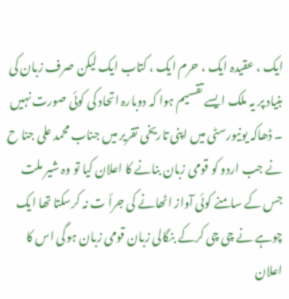ایک ، عقیدہ ایک ، حرم ایک ، کتاب ایک لیکن صرف زبان کی بنیاد پر یہ ملک ایسے تقسیم ہوا کہ دوبارہ اتحاد کی کوئی صورت نہیں ۔ ڈھاکہ یونیورسٹی میں اپنی تاریخی تقریر میں جناب محمد علی جنا ح نے جب اردو کو قومی زبان بنانے کا اعلان کیا تو وہ شیر ملت جس کے سامنے کوئی آواز اٹھانے کی جرأ ت نہ کرسکتا تھا ایک چوہے نے چی چی کرکے بنگالی زبان قومی زبان ہوگی اس کا اعلان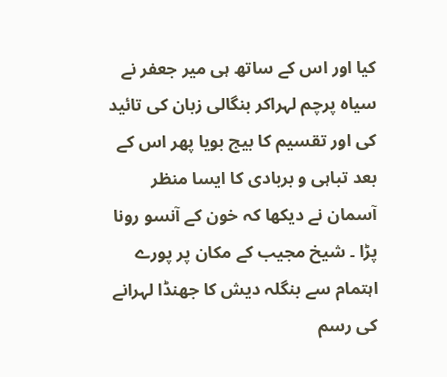کیا اور اس کے ساتھ ہی میر جعفر نے سیاہ پرچم لہراکر بنگالی زبان کی تائید کی اور تقسیم کا بیج بویا پھر اس کے بعد تباہی و بربادی کا ایسا منظر آسمان نے دیکھا کہ خون کے آنسو رونا پڑا ۔ شیخ مجیب کے مکان پر پورے اہتمام سے بنگلہ دیش کا جھنڈا لہرانے کی رسم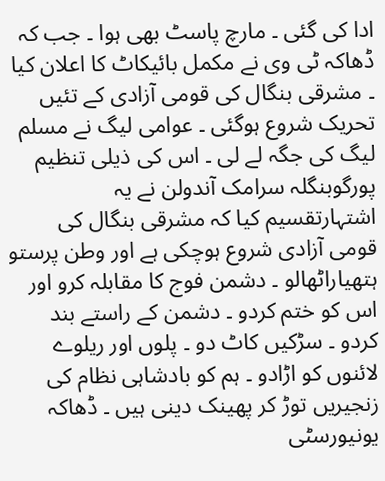ادا کی گئی ۔ مارچ پاسٹ بھی ہوا ۔ جب کہ ڈھاکہ ٹی وی نے مکمل بائیکاٹ کا اعلان کیا ۔ مشرقی بنگال کی قومی آزادی کے تئیں تحریک شروع ہوگئی ۔ عوامی لیگ نے مسلم لیگ کی جگہ لے لی ۔ اس کی ذیلی تنظیم پورگوبنگلہ سرامک آندولن نے یہ اشتہارتقسیم کیا کہ مشرقی بنگال کی قومی آزادی شروع ہوچکی ہے اور وطن پرستو ہتھیاراٹھالو ۔ دشمن فوج کا مقابلہ کرو اور اس کو ختم کردو ۔ دشمن کے راستے بند کردو ۔ سڑکیں کاٹ دو ۔ پلوں اور ریلوے لائنوں کو اڑادو ۔ ہم کو بادشاہی نظام کی زنجیریں توڑ کر پھینک دینی ہیں ۔ ڈھاکہ یونیورسٹی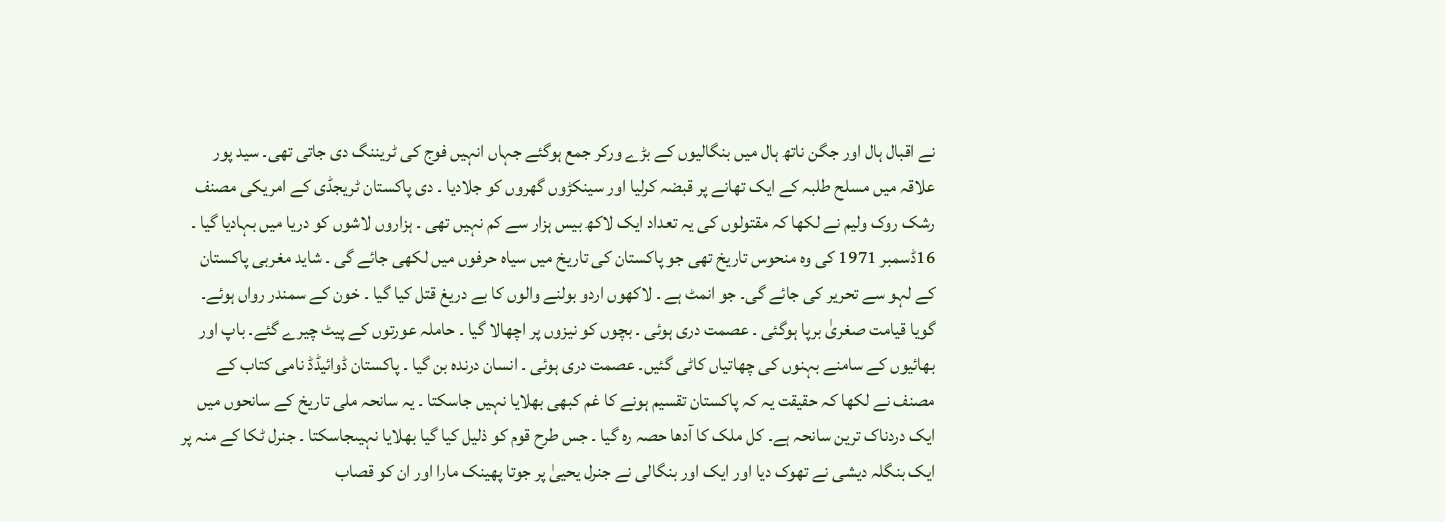نے اقبال ہال اور جگن ناتھ ہال میں بنگالیوں کے بڑے ورکر جمع ہوگئے جہاں انہیں فوج کی ٹریننگ دی جاتی تھی۔ سید پور علاقہ میں مسلح طلبہ کے ایک تھانے پر قبضہ کرلیا اور سینکڑوں گھروں کو جلادیا ۔ دی پاکستان ٹریجڈی کے امریکی مصنف رشک روک ولیم نے لکھا کہ مقتولوں کی یہ تعداد ایک لاکھ بیس ہزار سے کم نہیں تھی ۔ ہزاروں لاشوں کو دریا میں بہادیا گیا ۔ 16ڈسمبر 1971 کی وہ منحوس تاریخ تھی جو پاکستان کی تاریخ میں سیاہ حرفوں میں لکھی جائے گی ۔ شاید مغربی پاکستان کے لہو سے تحریر کی جائے گی۔ جو انمٹ ہے ۔ لاکھوں اردو بولنے والوں کا بے دریغ قتل کیا گیا ۔ خون کے سمندر رواں ہوئے۔ گویا قیامت صغریٰ برپا ہوگئی ۔ عصمت دری ہوئی ۔ بچوں کو نیزوں پر اچھالا گیا ۔ حاملہ عورتوں کے پیٹ چیرے گئے۔ باپ اور بھائیوں کے سامنے بہنوں کی چھاتیاں کاٹی گئیں۔ عصمت دری ہوئی ۔ انسان درندہ بن گیا ۔ پاکستان ڈوائیڈڈ نامی کتاب کے مصنف نے لکھا کہ حقیقت یہ کہ پاکستان تقسیم ہونے کا غم کبھی بھلایا نہیں جاسکتا ۔ یہ سانحہ ملی تاریخ کے سانحوں میں ایک دردناک ترین سانحہ ہے۔ کل ملک کا آدھا حصہ رہ گیا ۔ جس طرح قوم کو ذلیل کیا گیا بھلایا نہیںجاسکتا ۔ جنرل ٹکا کے منہ پر ایک بنگلہ دیشی نے تھوک دیا اور ایک اور بنگالی نے جنرل یحییٰ پر جوتا پھینک مارا اور ان کو قصاب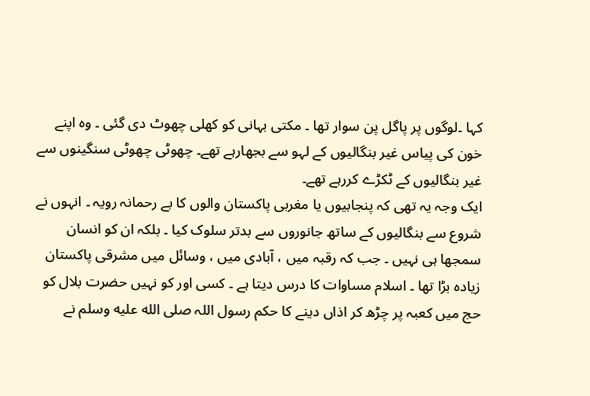کہا ۔لوگوں پر پاگل پن سوار تھا ۔ مکتی بہانی کو کھلی چھوٹ دی گئی ۔ وہ اپنے خون کی پیاس غیر بنگالیوں کے لہو سے بجھارہے تھے۔ چھوٹی چھوٹی سنگینوں سے غیر بنگالیوں کے ٹکڑے کررہے تھے۔
ایک وجہ یہ تھی کہ پنجابیوں یا مغربی پاکستان والوں کا بے رحمانہ رویہ ۔ انہوں نے شروع سے بنگالیوں کے ساتھ جانوروں سے بدتر سلوک کیا ۔ بلکہ ان کو انسان سمجھا ہی نہیں ۔ جب کہ رقبہ میں ، آبادی میں ، وسائل میں مشرقی پاکستان زیادہ بڑا تھا ۔ اسلام مساوات کا درس دیتا ہے ۔ کسی اور کو نہیں حضرت بلال کو حج میں کعبہ پر چڑھ کر اذاں دینے کا حکم رسول اللہ صلى الله عليه وسلم نے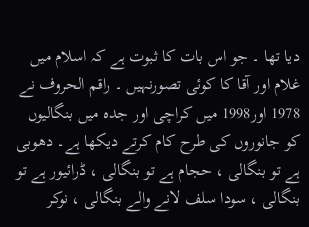دیا تھا ۔ جو اس بات کا ثبوت ہے کہ اسلام میں غلام اور آقا کا کوئی تصورنہیں ۔ راقم الحروف نے 1978 اور1998 میں کراچی اور جدہ میں بنگالیوں کو جانوروں کی طرح کام کرتے دیکھا ہے۔ دھوبی ہے تو بنگالی ، حجام ہے تو بنگالی ، ڈرائیور ہے تو بنگالی ، سودا سلف لانے والے بنگالی ، نوکر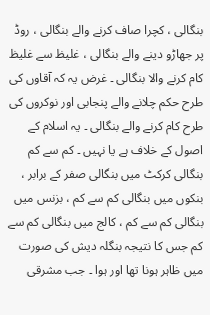بنگالی ، کچرا صاف کرنے والے بنگالی ، روڈ پر جھاڑو دینے والے بنگالی ، غلیظ سے غلیظ کام کرنے والا بنگالی ۔ غرض یہ کہ آقاوں کی طرح حکم چلانے والے پنجابی اور نوکروں کی طرح کام کرنے والے بنگالی ۔ یہ اسلام کے اصول کے خلاف ہے یا نہیں ۔ کم سے کم بنگالی کرکٹ میں بنگالی صفر کے برابر ، بنکوں میں بنگالی کم سے کم ، بزنس میں بنگالی کم سے کم ، کالج میں بنگالی کم سے کم جس کا نتیجہ بنگلہ دیش کی صورت میں ظاہر ہونا تھا اور ہوا ۔ جب مشرقی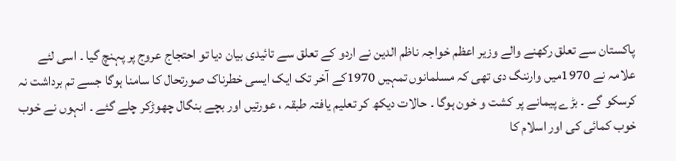پاکستان سے تعلق رکھنے والے وزیر اعظم خواجہ ناظم الدین نے اردو کے تعلق سے تائیدی بیان دیا تو احتجاج عروج پر پہنچ گیا ۔ اسی لئے علامہ نے 1970میں وارننگ دی تھی کہ مسلمانوں تمہیں 1970کے آخر تک ایک ایسی خطرناک صورتحال کا سامنا ہوگا جسے تم برداشت نہ کرسکو گے ۔ بڑے پیمانے پر کشت و خون ہوگا ۔ حالات دیکھ کر تعلیم یافتہ طبقہ ، عورتیں اور بچے بنگال چھوڑکر چلے گئے ۔ انہوں نے خوب خوب کمائی کی اور اسلام کا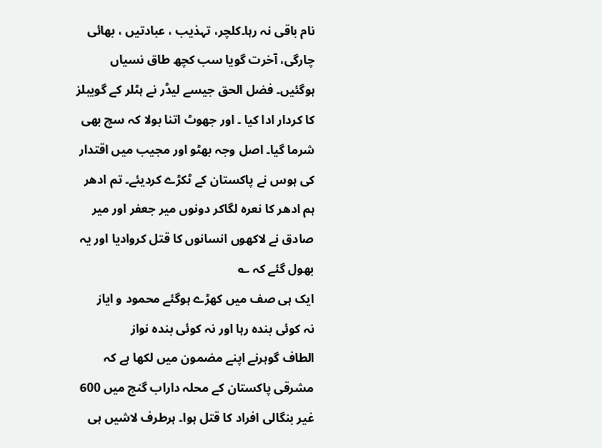نام باقی نہ رہا۔کلچر، تہذیب ، عبادتیں ، بھائی چارگی، آخرت گویا سب کچھ طاق نسیاں ہوگئیں۔ فضل الحق جیسے لیڈر نے ہٹلر کے گویبلز کا کردار ادا کیا ۔ اور جھوٹ اتنا بولا کہ سچ بھی شرما گیا۔ اصل وجہ بھٹو اور مجیب میں اقتدار کی ہوس نے پاکستان کے ٹکڑے کردیئے۔ تم ادھر ہم ادھر کا نعرہ لگاکر دونوں میر جعفر اور میر صادق نے لاکھوں انسانوں کا قتل کروادیا اور یہ بھول گئے کہ ؎
ایک ہی صف میں کھڑے ہوگئے محمود و ایاز
نہ کوئی بندہ رہا اور نہ کوئی بندہ نواز
الطاف گوہرنے اپنے مضمون میں لکھا ہے کہ مشرقی پاکستان کے محلہ داراب گنج میں 600 غیر بنگالی افراد کا قتل ہوا۔ ہرطرف لاشیں ہی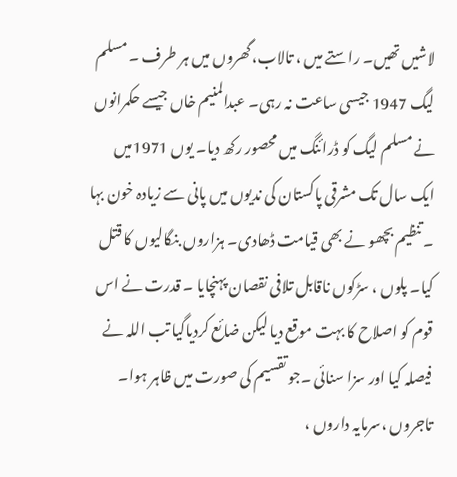لاشیں تھیں۔ راستے میں ، تالاب، گھروں میں ہر طرف ۔ مسلم لیگ 1947 جیسی ساعت نہ رہی۔ عبدالمنیم خاں جیسے حکمرانوں نے مسلم لیگ کو ڈرائنگ میں محصور رکھ دیا۔ یوں 1971میں ایک سال تک مشرقی پاکستان کی ندیوں میں پانی سے زیادہ خون بہا ۔ تنظیم بچھو نے بھی قیامت ڈھادی۔ ہزاروں بنگالیوں کا قتل کیا۔ پلوں ، سڑکوں ناقابل تلافی نقصان پہنچایا ۔ قدرت نے اس قوم کو اصلاح کا بہت موقع دیا لیکن ضائع کردیاگیا تب اللہ نے فیصلہ کیا اور سزا سنائی ۔جو تقسیم کی صورت میں ظاہر ہوا۔ تاجروں ،سرمایہ داروں ،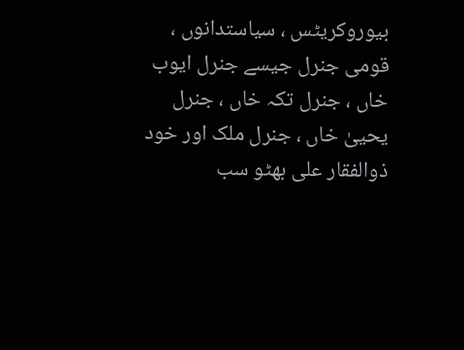بیوروکریٹس ، سیاستدانوں ، قومی جنرل جیسے جنرل ایوب خاں ، جنرل تکہ خاں ، جنرل یحییٰ خاں ، جنرل ملک اور خود ذوالفقار علی بھٹو سب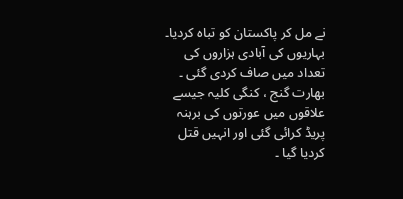نے مل کر پاکستان کو تباہ کردیا۔ بہاریوں کی آبادی ہزاروں کی تعداد میں صاف کردی گئی ۔ بھارت گنج ، کنگی کلیہ جیسے علاقوں میں عورتوں کی برہنہ پریڈ کرائی گئی اور انہیں قتل کردیا گیا ۔